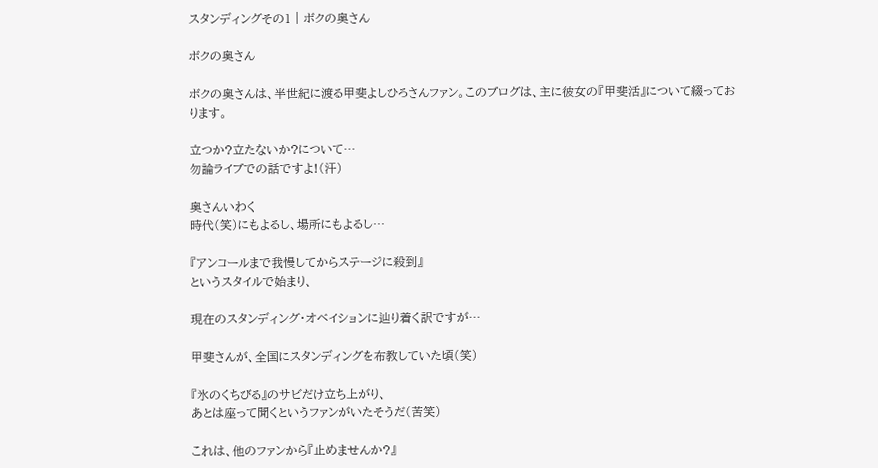スタンディングその1 | ボクの奥さん

ボクの奥さん

ボクの奥さんは、半世紀に渡る甲斐よしひろさんファン。このブログは、主に彼女の『甲斐活』について綴っております。

立つか?立たないか?について…
勿論ライブでの話ですよ!(汗)

奥さんいわく
時代(笑)にもよるし、場所にもよるし…

『アンコールまで我慢してからステージに殺到』
というスタイルで始まり、

現在のスタンディング・オベイションに辿り着く訳ですが…

甲斐さんが、全国にスタンディングを布教していた頃(笑)

『氷のくちびる』のサビだけ立ち上がり、
あとは座って聞くというファンがいたそうだ(苦笑)

これは、他のファンから『止めませんか?』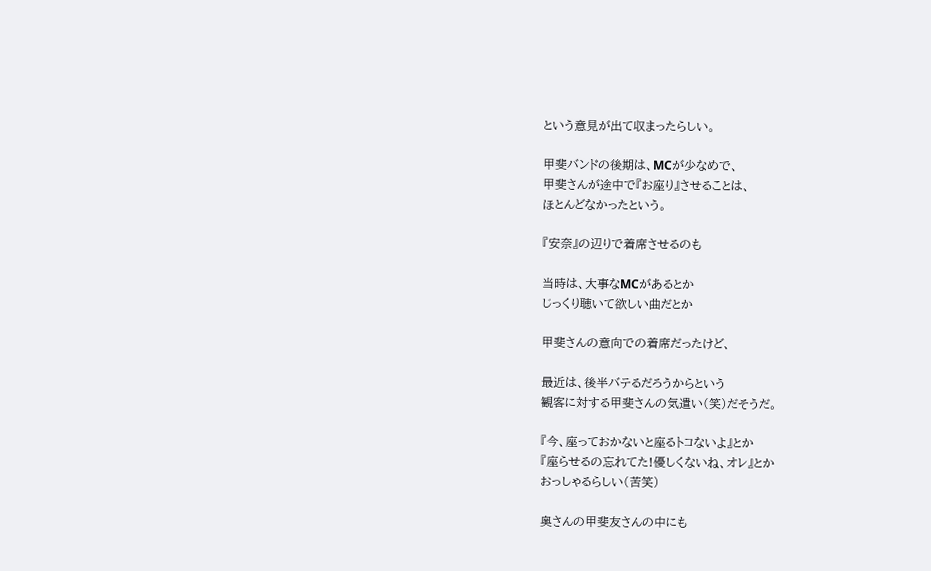という意見が出て収まったらしい。

甲斐バンドの後期は、MCが少なめで、
甲斐さんが途中で『お座り』させることは、
ほとんどなかったという。

『安奈』の辺りで着席させるのも

当時は、大事なMCがあるとか
じっくり聴いて欲しい曲だとか

甲斐さんの意向での着席だったけど、

最近は、後半バテるだろうからという
観客に対する甲斐さんの気遣い(笑)だそうだ。

『今、座っておかないと座るトコないよ』とか
『座らせるの忘れてた!優しくないね、オレ』とか
おっしゃるらしい(苦笑)

奥さんの甲斐友さんの中にも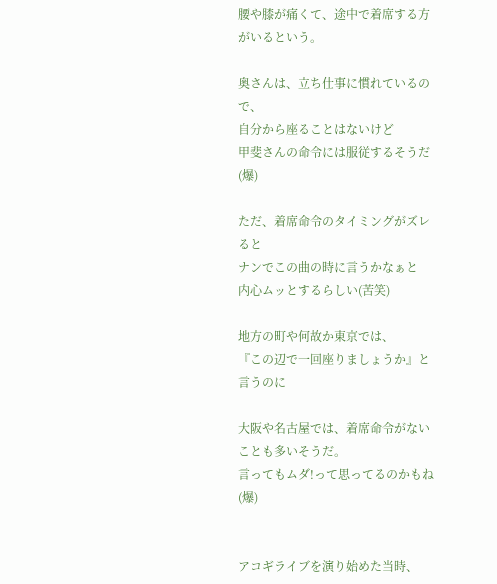腰や膝が痛くて、途中で着席する方がいるという。

奥さんは、立ち仕事に慣れているので、
自分から座ることはないけど
甲斐さんの命令には服従するそうだ(爆)

ただ、着席命令のタイミングがズレると
ナンでこの曲の時に言うかなぁと
内心ムッとするらしい(苦笑)

地方の町や何故か東京では、
『この辺で一回座りましょうか』と言うのに

大阪や名古屋では、着席命令がないことも多いそうだ。
言ってもムダ!って思ってるのかもね(爆)


アコギライブを演り始めた当時、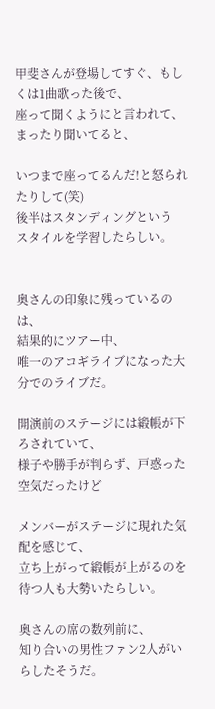甲斐さんが登場してすぐ、もしくは1曲歌った後で、
座って聞くようにと言われて、まったり聞いてると、

いつまで座ってるんだ!と怒られたりして(笑)
後半はスタンディングという
スタイルを学習したらしい。


奥さんの印象に残っているのは、
結果的にツアー中、
唯一のアコギライブになった大分でのライブだ。

開演前のステージには緞帳が下ろされていて、
様子や勝手が判らず、戸惑った空気だったけど

メンバーがステージに現れた気配を感じて、
立ち上がって緞帳が上がるのを待つ人も大勢いたらしい。

奥さんの席の数列前に、
知り合いの男性ファン2人がいらしたそうだ。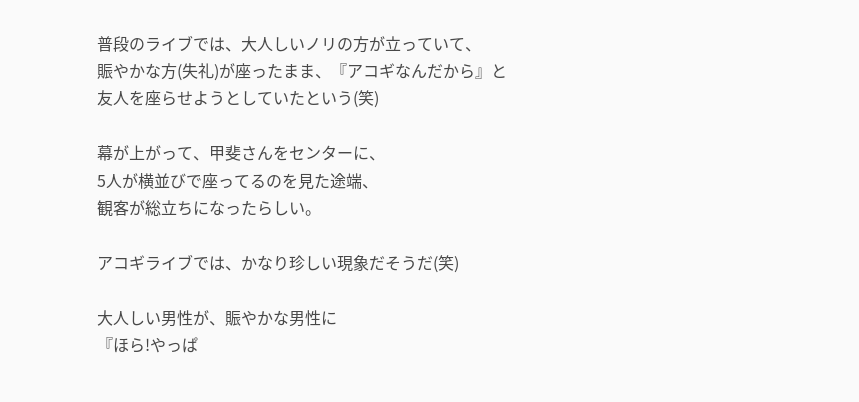普段のライブでは、大人しいノリの方が立っていて、
賑やかな方(失礼)が座ったまま、『アコギなんだから』と
友人を座らせようとしていたという(笑)

幕が上がって、甲斐さんをセンターに、
5人が横並びで座ってるのを見た途端、
観客が総立ちになったらしい。

アコギライブでは、かなり珍しい現象だそうだ(笑)

大人しい男性が、賑やかな男性に
『ほら!やっぱ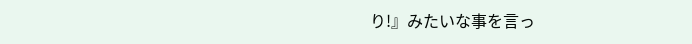り!』みたいな事を言っ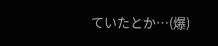ていたとか…(爆)